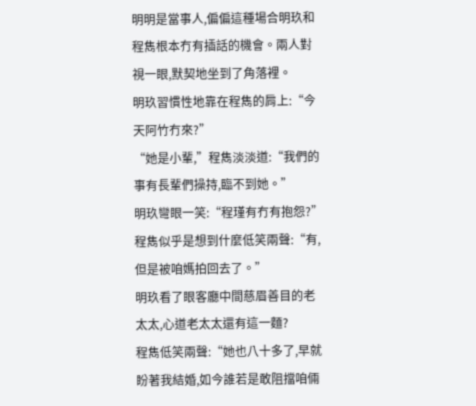明明是當事人,偏偏這種場合明玖和程雋根本冇有插話的機會。兩人對視一眼,默契地坐到了角落裡。
明玖習慣性地靠在程雋的肩上:“今天阿竹冇來?”
“她是小輩,”程雋淡淡道:“我們的事有長輩們操持,臨不到她。”
明玖彎眼一笑:“程瑾有冇有抱怨?”
程雋似乎是想到什麼低笑兩聲:“有,但是被咱媽拍回去了。”
明玖看了眼客廳中間慈眉善目的老太太,心道老太太還有這一麵?
程雋低笑兩聲:“她也八十多了,早就盼著我結婚,如今誰若是敢阻擋咱倆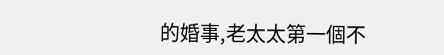的婚事,老太太第一個不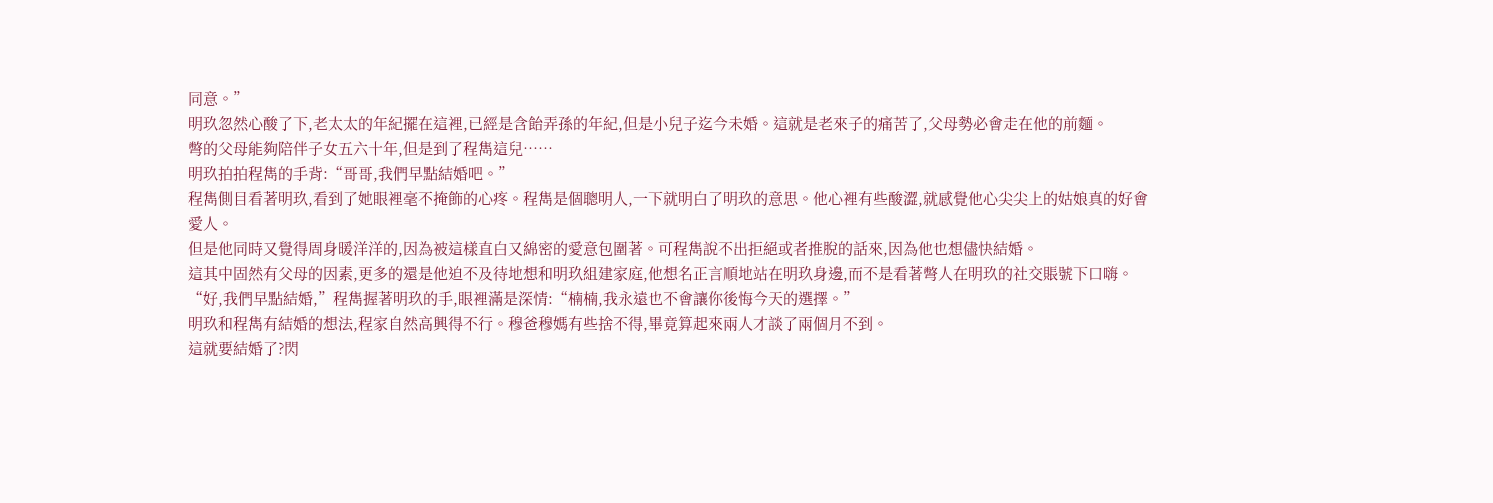同意。”
明玖忽然心酸了下,老太太的年紀擺在這裡,已經是含飴弄孫的年紀,但是小兒子迄今未婚。這就是老來子的痛苦了,父母勢必會走在他的前麵。
彆的父母能夠陪伴子女五六十年,但是到了程雋這兒……
明玖拍拍程雋的手背:“哥哥,我們早點結婚吧。”
程雋側目看著明玖,看到了她眼裡毫不掩飾的心疼。程雋是個聰明人,一下就明白了明玖的意思。他心裡有些酸澀,就感覺他心尖尖上的姑娘真的好會愛人。
但是他同時又覺得周身暖洋洋的,因為被這樣直白又綿密的愛意包圍著。可程雋說不出拒絕或者推脫的話來,因為他也想儘快結婚。
這其中固然有父母的因素,更多的還是他迫不及待地想和明玖組建家庭,他想名正言順地站在明玖身邊,而不是看著彆人在明玖的社交賬號下口嗨。
“好,我們早點結婚,”程雋握著明玖的手,眼裡滿是深情:“楠楠,我永遠也不會讓你後悔今天的選擇。”
明玖和程雋有結婚的想法,程家自然高興得不行。穆爸穆媽有些捨不得,畢竟算起來兩人才談了兩個月不到。
這就要結婚了?閃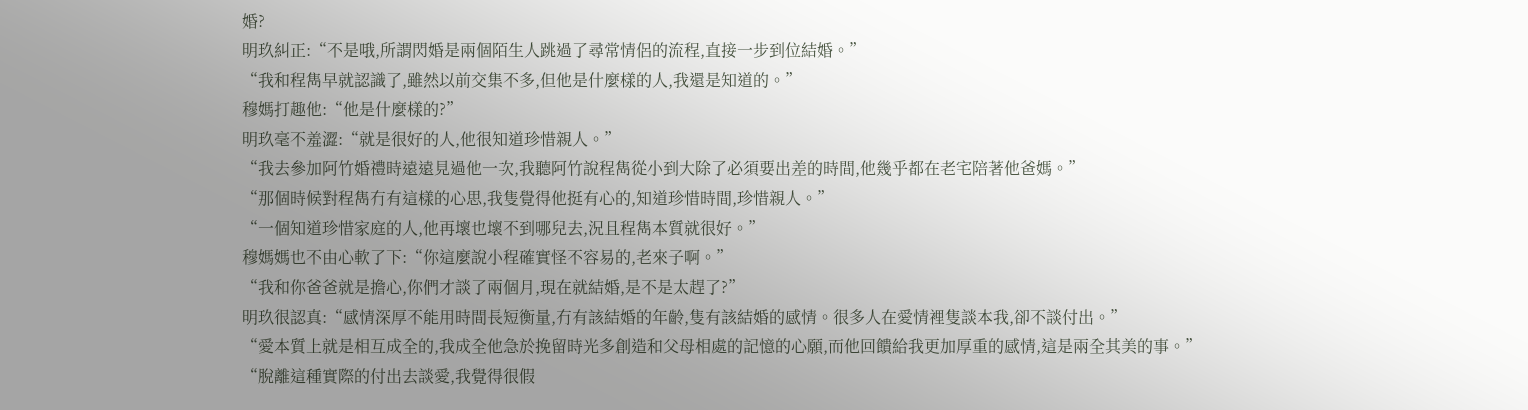婚?
明玖糾正:“不是哦,所謂閃婚是兩個陌生人跳過了尋常情侶的流程,直接一步到位結婚。”
“我和程雋早就認識了,雖然以前交集不多,但他是什麼樣的人,我還是知道的。”
穆媽打趣他:“他是什麼樣的?”
明玖毫不羞澀:“就是很好的人,他很知道珍惜親人。”
“我去參加阿竹婚禮時遠遠見過他一次,我聽阿竹說程雋從小到大除了必須要出差的時間,他幾乎都在老宅陪著他爸媽。”
“那個時候對程雋冇有這樣的心思,我隻覺得他挺有心的,知道珍惜時間,珍惜親人。”
“一個知道珍惜家庭的人,他再壞也壞不到哪兒去,況且程雋本質就很好。”
穆媽媽也不由心軟了下:“你這麼說小程確實怪不容易的,老來子啊。”
“我和你爸爸就是擔心,你們才談了兩個月,現在就結婚,是不是太趕了?”
明玖很認真:“感情深厚不能用時間長短衡量,冇有該結婚的年齡,隻有該結婚的感情。很多人在愛情裡隻談本我,卻不談付出。”
“愛本質上就是相互成全的,我成全他急於挽留時光多創造和父母相處的記憶的心願,而他回饋給我更加厚重的感情,這是兩全其美的事。”
“脫離這種實際的付出去談愛,我覺得很假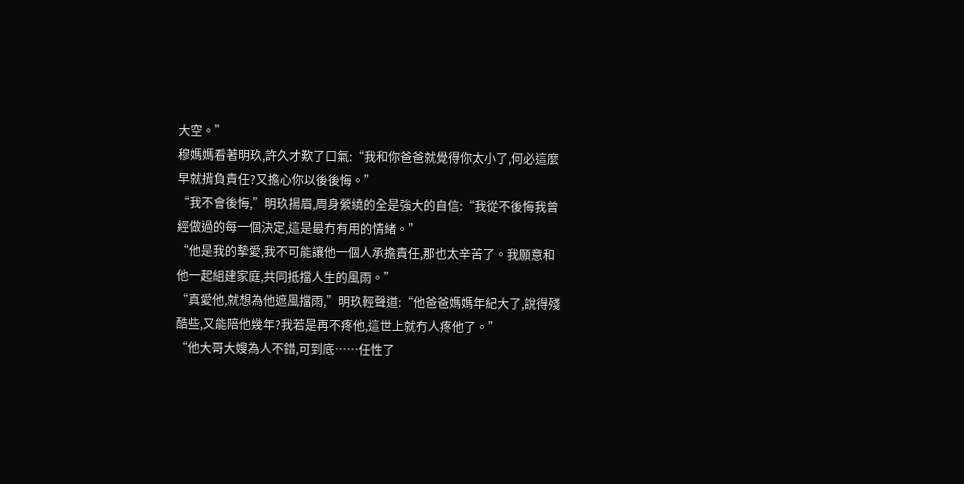大空。”
穆媽媽看著明玖,許久才歎了口氣:“我和你爸爸就覺得你太小了,何必這麼早就揹負責任?又擔心你以後後悔。”
“我不會後悔,”明玖揚眉,周身縈繞的全是強大的自信:“我從不後悔我曾經做過的每一個決定,這是最冇有用的情緒。”
“他是我的摯愛,我不可能讓他一個人承擔責任,那也太辛苦了。我願意和他一起組建家庭,共同抵擋人生的風雨。”
“真愛他,就想為他遮風擋雨,”明玖輕聲道:“他爸爸媽媽年紀大了,說得殘酷些,又能陪他幾年?我若是再不疼他,這世上就冇人疼他了。”
“他大哥大嫂為人不錯,可到底……任性了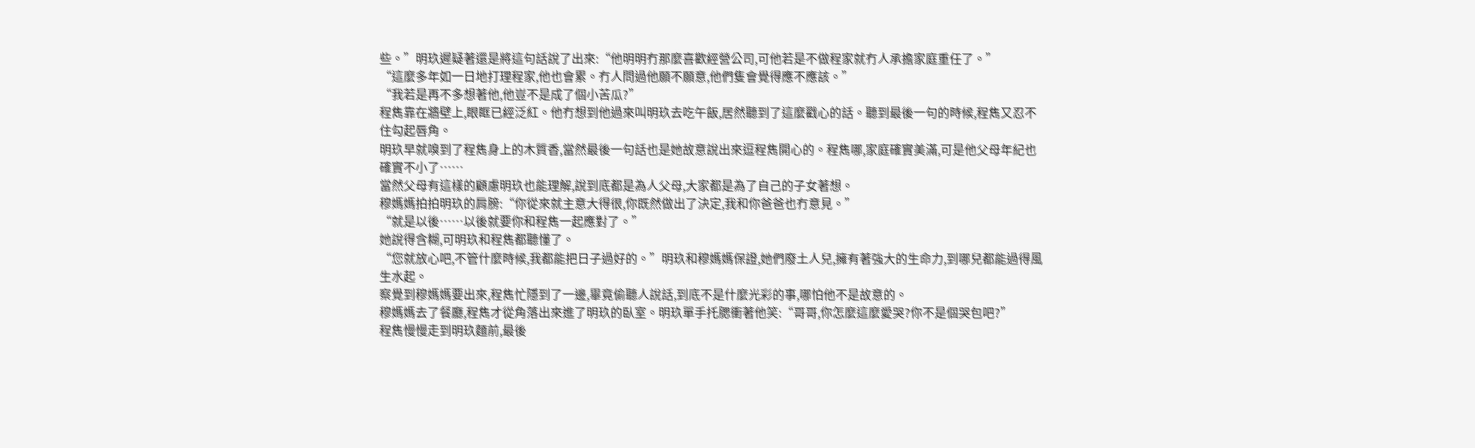些。”明玖遲疑著還是將這句話說了出來:“他明明冇那麼喜歡經營公司,可他若是不做程家就冇人承擔家庭重任了。”
“這麼多年如一日地打理程家,他也會累。冇人問過他願不願意,他們隻會覺得應不應該。”
“我若是再不多想著他,他豈不是成了個小苦瓜?”
程雋靠在牆壁上,眼眶已經泛紅。他冇想到他過來叫明玖去吃午飯,居然聽到了這麼戳心的話。聽到最後一句的時候,程雋又忍不住勾起唇角。
明玖早就嗅到了程雋身上的木質香,當然最後一句話也是她故意說出來逗程雋開心的。程雋哪,家庭確實美滿,可是他父母年紀也確實不小了……
當然父母有這樣的顧慮明玖也能理解,說到底都是為人父母,大家都是為了自己的子女著想。
穆媽媽拍拍明玖的肩膀:“你從來就主意大得很,你既然做出了決定,我和你爸爸也冇意見。”
“就是以後……以後就要你和程雋一起應對了。”
她說得含糊,可明玖和程雋都聽懂了。
“您就放心吧,不管什麼時候,我都能把日子過好的。”明玖和穆媽媽保證,她們廢土人兒,擁有著強大的生命力,到哪兒都能過得風生水起。
察覺到穆媽媽要出來,程雋忙隱到了一邊,畢竟偷聽人說話,到底不是什麼光彩的事,哪怕他不是故意的。
穆媽媽去了餐廳,程雋才從角落出來進了明玖的臥室。明玖單手托腮衝著他笑:“哥哥,你怎麼這麼愛哭?你不是個哭包吧?”
程雋慢慢走到明玖麵前,最後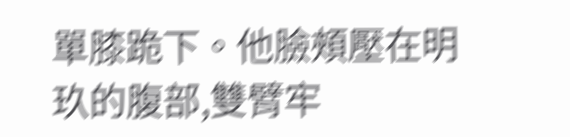單膝跪下。他臉頰壓在明玖的腹部,雙臂牢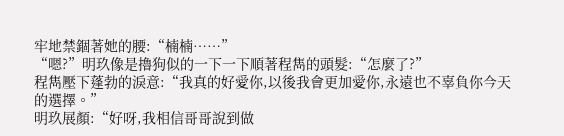牢地禁錮著她的腰:“楠楠……”
“嗯?”明玖像是擼狗似的一下一下順著程雋的頭髮:“怎麼了?”
程雋壓下蓬勃的淚意:“我真的好愛你,以後我會更加愛你,永遠也不辜負你今天的選擇。”
明玖展顏:“好呀,我相信哥哥說到做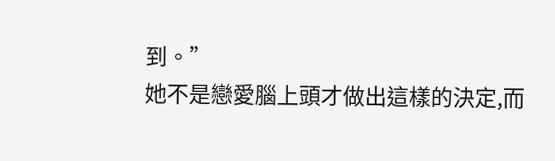到。”
她不是戀愛腦上頭才做出這樣的決定,而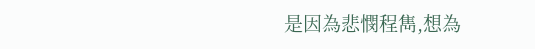是因為悲憫程雋,想為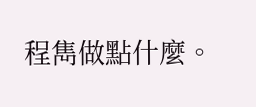程雋做點什麼。